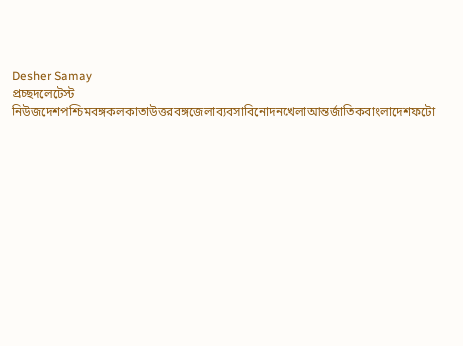Desher Samay
প্রচ্ছদলেটেস্ট নিউজদেশপশ্চিমবঙ্গকলকাতাউত্তরবঙ্গজেলাব্যবসাবিনোদনখেলাআন্তর্জাতিকবাংলাদেশফটো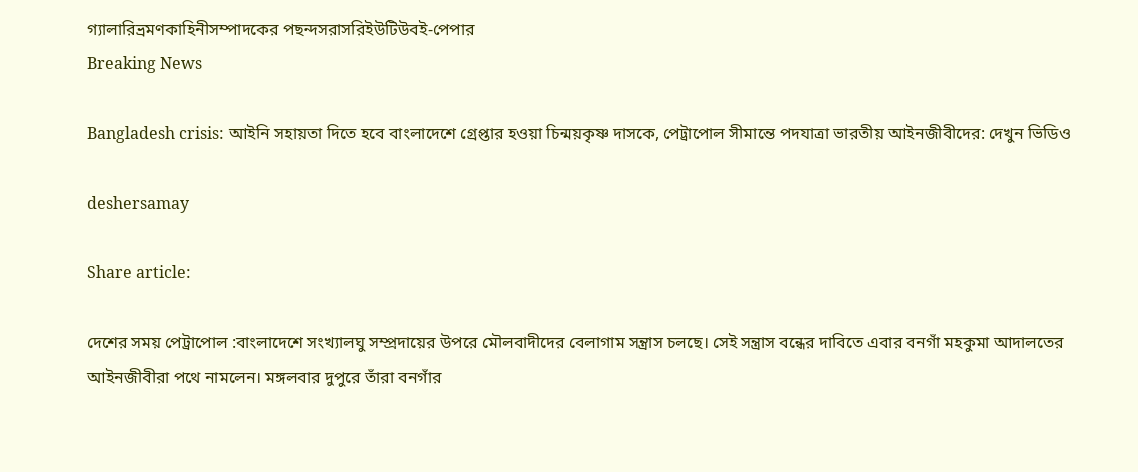গ্যালারিভ্রমণকাহিনীসম্পাদকের পছন্দসরাসরিইউটিউবই-পেপার
Breaking News

Bangladesh crisis: আইনি সহায়তা দিতে হবে বাংলাদেশে গ্রেপ্তার হওয়া চিন্ময়কৃষ্ণ দাসকে, পেট্রাপোল সীমান্তে পদযাত্রা ভারতীয় আইনজীবীদের: দেখুন ভিডিও

deshersamay

Share article:

দেশের সময় পেট্রাপোল :বাংলাদেশে সংখ্যালঘু সম্প্রদায়ের উপরে মৌলবাদীদের বেলাগাম সন্ত্রাস চলছে। সেই সন্ত্রাস বন্ধের দাবিতে এবার বনগাঁ মহকুমা আদালতের আইনজীবীরা পথে নামলেন। মঙ্গলবার দুপুরে তাঁরা বনগাঁর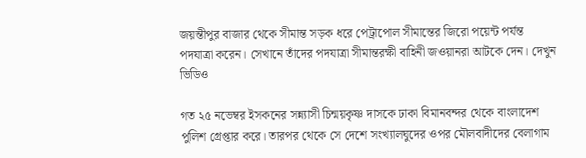জয়ন্তীপুর বাজার থেকে সীমান্ত সড়ক ধরে পেট্রাপোল সীমান্তের জিরো পয়েন্ট পর্যন্ত পদযাত্রা করেন। সেখানে তাঁদের পদযাত্রা সীমান্তরক্ষী বাহিনী জওয়ানরা আটকে দেন। দেখুন ভিডিও

গত ২৫ নভেম্বর ইসকনের সন্ন্যাসী চিন্ময়কৃষ্ণ দাসকে ঢাকা বিমানবন্দর থেকে বাংলাদেশ পুলিশ গ্রেপ্তার করে। তারপর থেকে সে দেশে সংখ্যালঘুদের ওপর মৌলবাদীদের বেলাগাম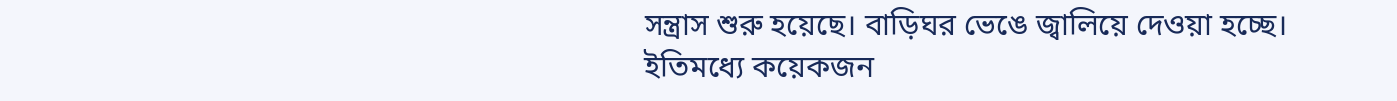সন্ত্রাস শুরু হয়েছে। বাড়িঘর ভেঙে জ্বালিয়ে দেওয়া হচ্ছে। ইতিমধ্যে কয়েকজন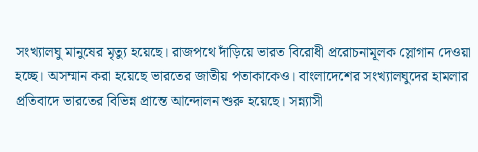সংখ্যালঘু মানুষের মৃত্যু হয়েছে। রাজপথে দাঁড়িয়ে ভারত বিরোধী প্ররোচনামূলক স্লোগান দেওয়া হচ্ছে। অসম্মান করা হয়েছে ভারতের জাতীয় পতাকাকেও। বাংলাদেশের সংখ্যালঘুদের হামলার প্রতিবাদে ভারতের বিভিন্ন প্রান্তে আন্দোলন শুরু হয়েছে। সন্ন্যাসী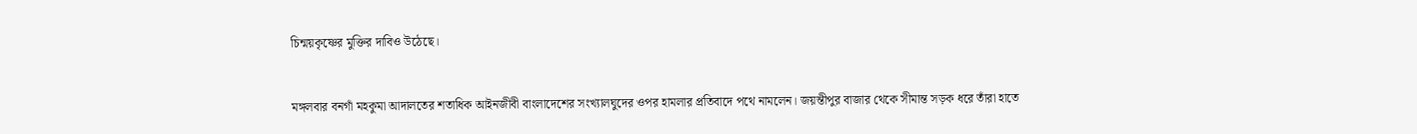চিন্ময়কৃষ্ণের মুক্তির দাবিও উঠেছে।


মঙ্গলবার বনগাঁ মহকুমা আদালতের শতাধিক আইনজীবী বাংলাদেশের সংখ্যালঘুদের ওপর হামলার প্রতিবাদে পথে নামলেন। জয়ন্তীপুর বাজার থেকে সীমান্ত সড়ক ধরে তাঁরা হাতে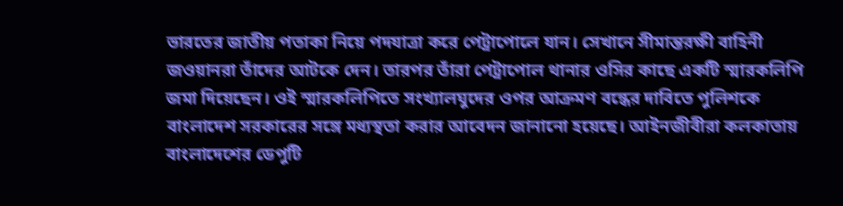ভারতের জাতীয় পতাকা নিয়ে পদযাত্রা করে পেট্রাপোলে যান। সেখানে সীমান্তরক্ষী বাহিনী জওয়ানরা তাঁদের আটকে দেন। তারপর তাঁরা পেট্রাপোল থানার ওসির কাছে একটি স্মারকলিপি জমা দিয়েছেন। ওই স্মারকলিপিতে সংখ্যালঘুদের ওপর আক্রমণ বন্ধের দাবিতে পুলিশকে বাংলাদেশ সরকারের সঙ্গে মধ্যস্থতা করার আবেদন জানানো হয়েছে। আইনজীবীরা কলকাতায় বাংলাদেশের ডেপুটি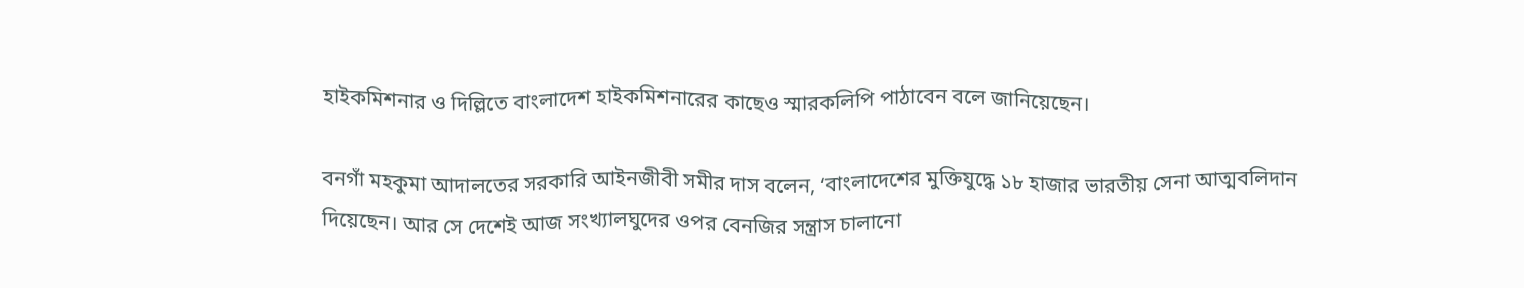হাইকমিশনার ও দিল্লিতে বাংলাদেশ হাইকমিশনারের কাছেও স্মারকলিপি পাঠাবেন বলে জানিয়েছেন।

বনগাঁ মহকুমা আদালতের সরকারি আইনজীবী সমীর দাস বলেন, ‘বাংলাদেশের মুক্তিযুদ্ধে ১৮ হাজার ভারতীয় সেনা আত্মবলিদান দিয়েছেন। আর সে দেশেই আজ সংখ্যালঘুদের ওপর বেনজির সন্ত্রাস চালানো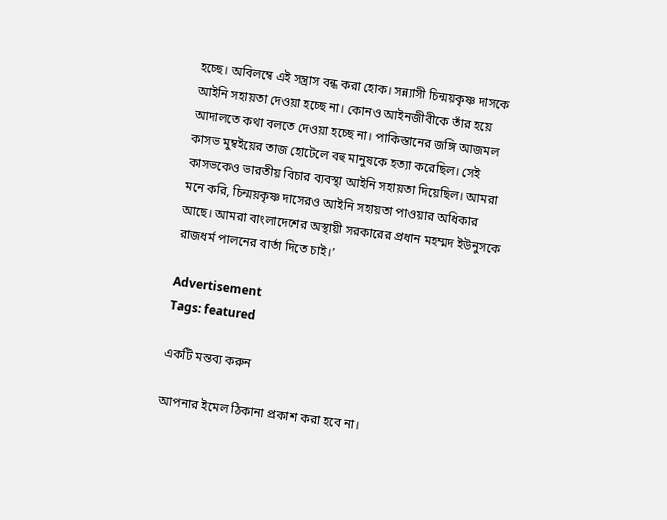হচ্ছে। অবিলম্বে এই সন্ত্রাস বন্ধ করা হোক। সন্ন্যাসী চিন্ময়কৃষ্ণ দাসকে আইনি সহায়তা দেওয়া হচ্ছে না। কোনও আইনজীবীকে তাঁর হয়ে আদালতে কথা বলতে দেওয়া হচ্ছে না। পাকিস্তানের জঙ্গি আজমল কাসভ মুম্বইয়ের তাজ হোটেলে বহু মানুষকে হত্যা করেছিল। সেই কাসভকেও ভারতীয় বিচার ব্যবস্থা আইনি সহায়তা দিয়েছিল। আমরা মনে করি, চিন্ময়কৃষ্ণ দাসেরও আইনি সহায়তা পাওয়ার অধিকার আছে। আমরা বাংলাদেশের অস্থায়ী সরকারের প্রধান মহম্মদ ইউনুসকে রাজধর্ম পালনের বার্তা দিতে চাই।’

Advertisement
Tags: featured

একটি মন্তব্য করুন

আপনার ইমেল ঠিকানা প্রকাশ করা হবে না।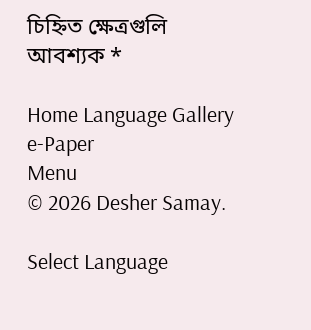চিহ্নিত ক্ষেত্রগুলি আবশ্যক *

Home Language Gallery e-Paper
Menu
© 2026 Desher Samay.

Select Language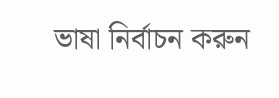ভাষা নির্বাচন করুন